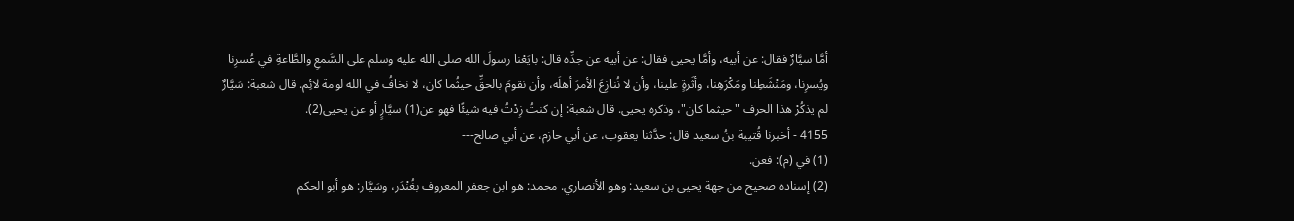أمَّا سيَّارٌ فقال: عن أبيه، وأمَّا يحيى فقال: عن أبيه عن جدِّه قال: بايَعْنا رسولَ الله صلى الله عليه وسلم على السَّمعِ والطَّاعةِ في عُسرِنا ويُسرِنا، ومَنْشَطِنا ومَكْرَهِنا، وأثَرةٍ علينا، وأن لا نُنازِعَ الأمرَ أهلَه، وأن نقومَ بالحقِّ حيثُما كان، لا نخافُ في الله لومة لائِم. قال شعبة: سَيَّارٌ لم يذكُرْ هذا الحرف "حيثما كان"، وذكره يحيى. قال شعبة: إن كنتُ زِدْتُ فيه شيئًا فهو عن(1) سيَّارٍ أو عن يحيى(2).
4155 - أخبرنا قُتيبة بنُ سعيد قال: حدَّثنا يعقوب، عن أبي حازم، عن أبي صالح---
(1) في (م): فعن.
(2) إسناده صحيح من جهة يحيى بن سعيد: وهو الأنصاري. محمد: هو ابن جعفر المعروف بغُنْدَر، وسَيَّار: هو أبو الحكم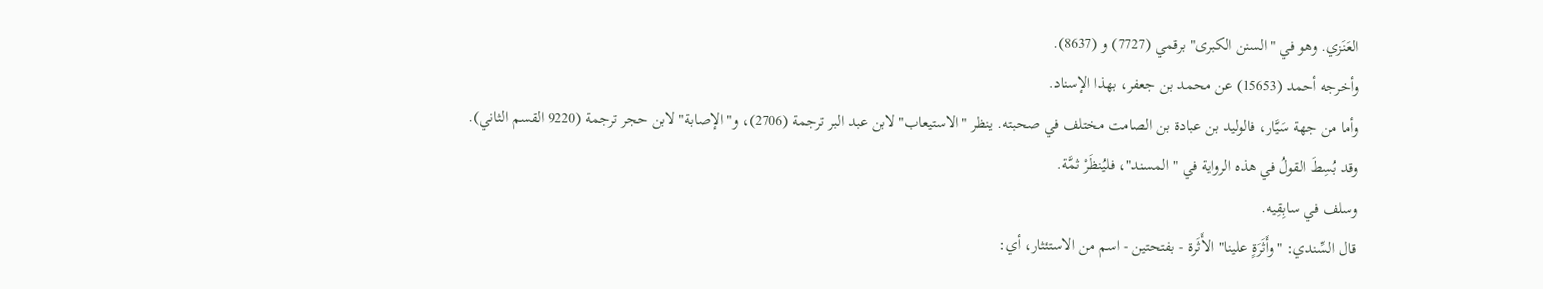العَنَزي. وهو في "السنن الكبرى" برقمي (7727) و (8637).
وأخرجه أحمد (15653) عن محمد بن جعفر، بهذا الإسناد.
وأما من جهة سَيَّار، فالوليد بن عبادة بن الصامت مختلف في صحبته. ينظر "الاستيعاب" لابن عبد البر ترجمة (2706)، و"الإصابة" لابن حجر ترجمة (9220 القسم الثاني).
وقد بُسِطَ القولُ في هذه الرواية في "المسند"، فليُنظَرْ ثمَّة.
وسلف في سابِقِيه.
قال السِّندي: "وأَثَرَةٍ علينا" الأَثَرة - بفتحتين - اسم من الاستئثار، أي: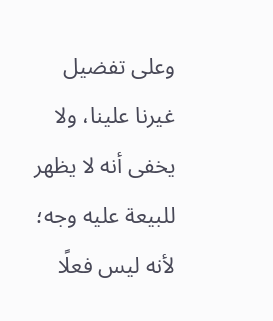وعلى تفضيل غيرنا علينا، ولا يخفى أنه لا يظهر للبيعة عليه وجه؛ لأنه ليس فعلًا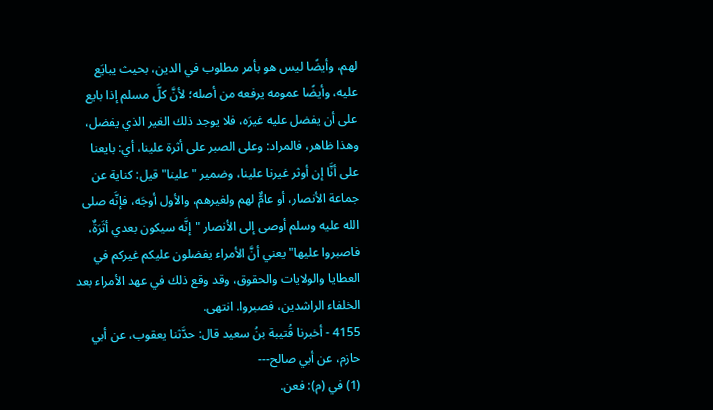لهم، وأيضًا ليس هو بأمر مطلوب في الدين، بحيث يبايَع عليه، وأيضًا عمومه يرفعه من أصله؛ لأنَّ كلَّ مسلم إذا بايع على أن يفضل عليه غيرَه، فلا يوجد ذلك الغير الذي يفضل، وهذا ظاهر، فالمراد: وعلى الصبر على أثرة علينا، أي: بايعنا على أنَّا إن أوثر غيرنا علينا، وضمير "علينا" قيل: كناية عن جماعة الأنصار، أو عامٌّ لهم ولغيرهم، والأول أوجَه، فإنَّه صلى الله عليه وسلم أوصى إلى الأنصار "إنَّه سيكون بعدي أثَرَةٌ، فاصبروا عليها" يعني أنَّ الأمراء يفضلون عليكم غيركم في العطايا والولايات والحقوق، وقد وقع ذلك في عهد الأمراء بعد الخلفاء الراشدين، فصبروا. انتهى.
4155 - أخبرنا قُتيبة بنُ سعيد قال: حدَّثنا يعقوب، عن أبي حازم، عن أبي صالح---
(1) في (م): فعن.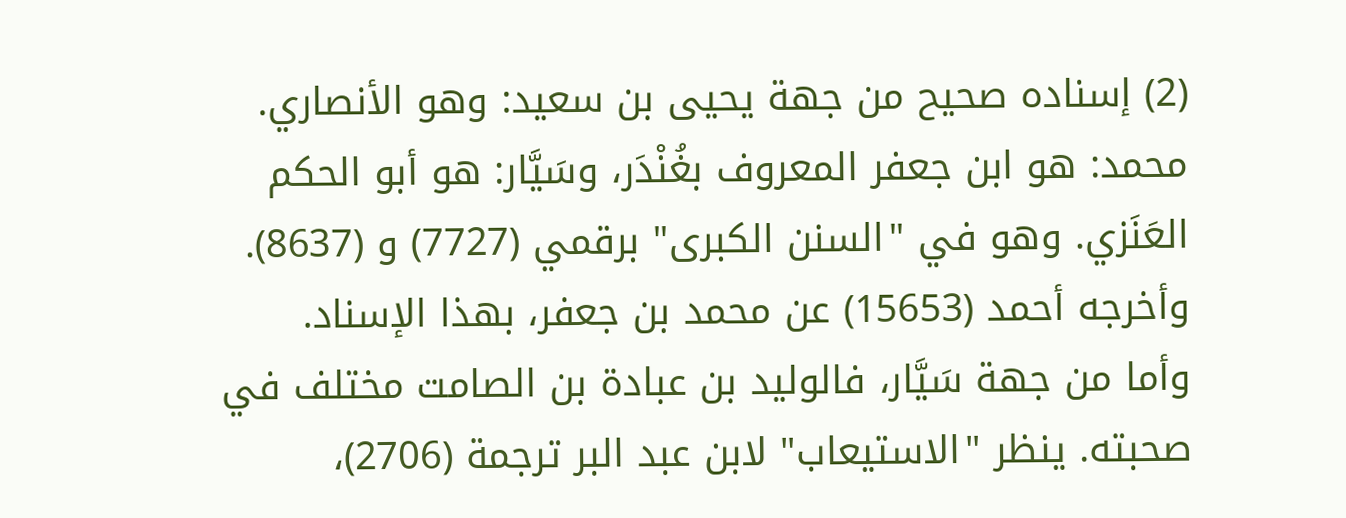(2) إسناده صحيح من جهة يحيى بن سعيد: وهو الأنصاري. محمد: هو ابن جعفر المعروف بغُنْدَر، وسَيَّار: هو أبو الحكم العَنَزي. وهو في "السنن الكبرى" برقمي (7727) و (8637).
وأخرجه أحمد (15653) عن محمد بن جعفر، بهذا الإسناد.
وأما من جهة سَيَّار، فالوليد بن عبادة بن الصامت مختلف في صحبته. ينظر "الاستيعاب" لابن عبد البر ترجمة (2706)،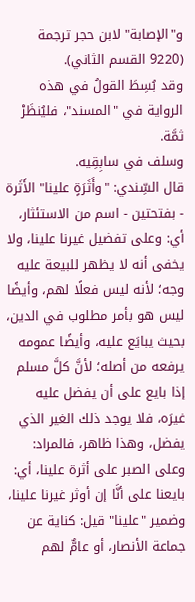و"الإصابة" لابن حجر ترجمة (9220 القسم الثاني).
وقد بُسِطَ القولُ في هذه الرواية في "المسند"، فليُنظَرْ ثمَّة.
وسلف في سابِقِيه.
قال السِّندي: "وأَثَرَةٍ علينا" الأَثَرة - بفتحتين - اسم من الاستئثار، أي: وعلى تفضيل غيرنا علينا، ولا يخفى أنه لا يظهر للبيعة عليه وجه؛ لأنه ليس فعلًا لهم، وأيضًا ليس هو بأمر مطلوب في الدين، بحيث يبايَع عليه، وأيضًا عمومه يرفعه من أصله؛ لأنَّ كلَّ مسلم إذا بايع على أن يفضل عليه غيرَه، فلا يوجد ذلك الغير الذي يفضل، وهذا ظاهر، فالمراد: وعلى الصبر على أثرة علينا، أي: بايعنا على أنَّا إن أوثر غيرنا علينا، وضمير "علينا" قيل: كناية عن جماعة الأنصار، أو عامٌّ لهم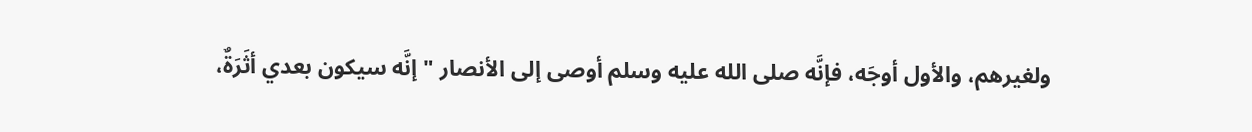ولغيرهم، والأول أوجَه، فإنَّه صلى الله عليه وسلم أوصى إلى الأنصار "إنَّه سيكون بعدي أثَرَةٌ،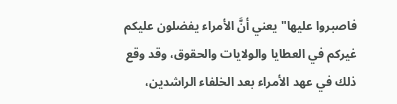فاصبروا عليها" يعني أنَّ الأمراء يفضلون عليكم غيركم في العطايا والولايات والحقوق، وقد وقع ذلك في عهد الأمراء بعد الخلفاء الراشدين،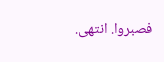فصبروا. انتهى.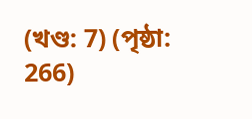(খণ্ড: 7) (পৃষ্ঠা: 266)